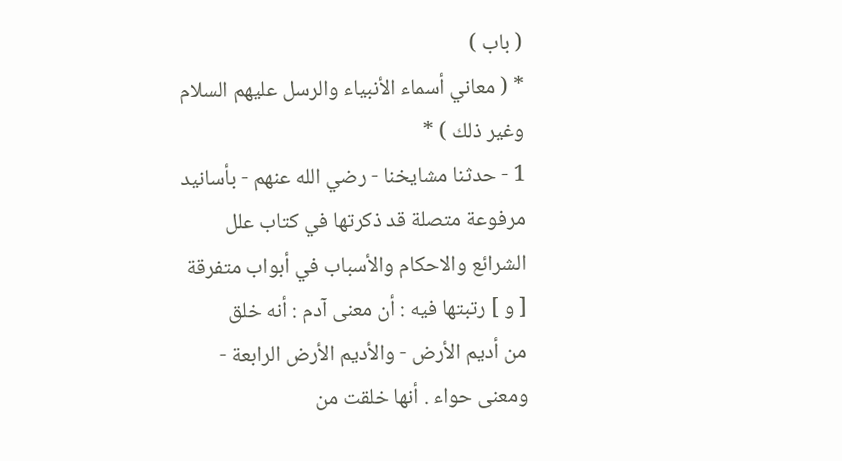( باب )
* ( معاني أسماء الأنبياء والرسل عليهم السلام وغير ذلك ) *
1 - حدثنا مشايخنا - رضي الله عنهم - بأسانيد مرفوعة متصلة قد ذكرتها في كتاب علل
الشرائع والاحكام والأسباب في أبواب متفرقة [ و ] رتبتها فيه : أن معنى آدم : أنه خلق
من أديم الأرض - والأديم الأرض الرابعة - ومعنى حواء . أنها خلقت من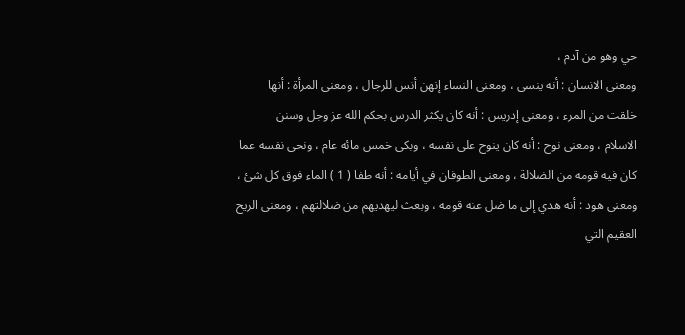حي وهو من آدم ،
ومعنى الانسان : أنه ينسى ، ومعنى النساء إنهن أنس للرجال ، ومعنى المرأة : أنها
خلقت من المرء ، ومعنى إدريس : أنه كان يكثر الدرس بحكم الله عز وجل وسنن
الاسلام ، ومعنى نوح : أنه كان ينوح على نفسه ، وبكى خمس مائه عام ، ونحى نفسه عما
كان فيه قومه من الضلالة ، ومعنى الطوفان في أيامه : أنه طفا ( 1 ) الماء فوق كل شئ ،
ومعنى هود : أنه هدي إلى ما ضل عنه قومه ، وبعث ليهديهم من ضلالتهم ، ومعنى الريح
العقيم التي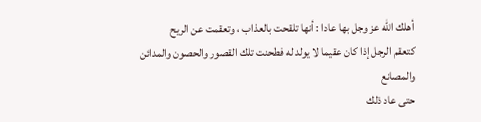أهلك الله عز وجل بها عادا : أنها تلقحت بالعذاب ، وتعقمت عن الريح
كتعقم الرجل إذا كان عقيما لا يولد له فطحنت تلك القصور والحصون والمدائن والمصانع
حتى عاد ذلك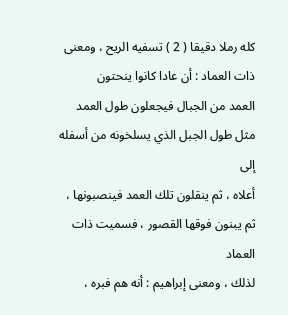كله رملا دقيقا ( 2 ) تسفيه الريح ، ومعنى ذات العماد : أن عادا كانوا ينحتون
العمد من الجبال فيجعلون طول العمد مثل طول الجبل الذي يسلخونه من أسفله إلى
أعلاه ، ثم ينقلون تلك العمد فينصبونها ، ثم يبنون فوقها القصور ، فسميت ذات العماد
لذلك ، ومعنى إبراهيم : أنه هم فبره ،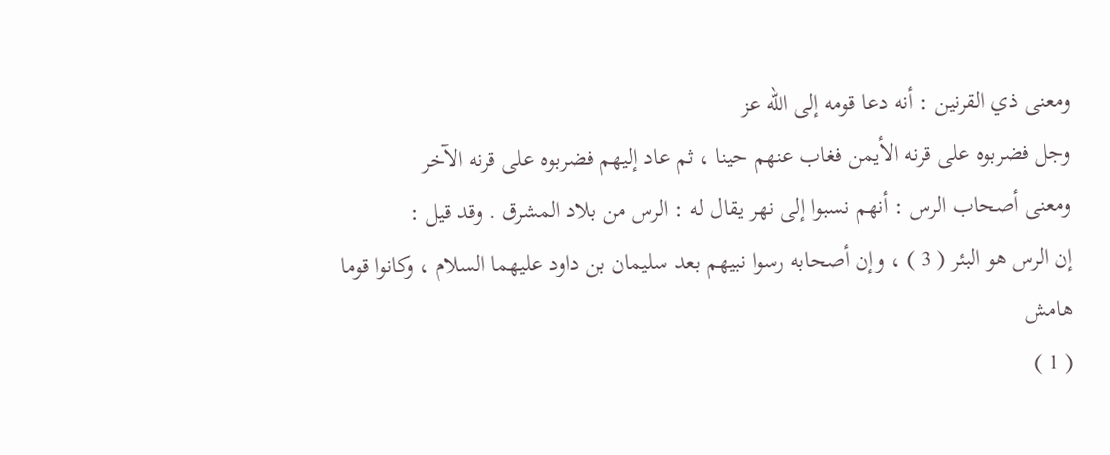ومعنى ذي القرنين : أنه دعا قومه إلى الله عز
وجل فضربوه على قرنه الأيمن فغاب عنهم حينا ، ثم عاد إليهم فضربوه على قرنه الآخر
ومعنى أصحاب الرس : أنهم نسبوا إلى نهر يقال له : الرس من بلاد المشرق . وقد قيل :
إن الرس هو البئر ( 3 ) ، وإن أصحابه رسوا نبيهم بعد سليمان بن داود عليهما السلام ، وكانوا قوما
هامش
( 1 )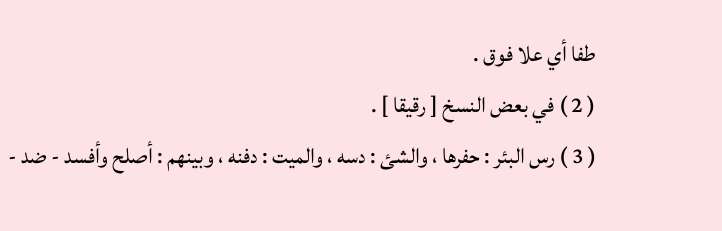طفا أي علا فوق .
( 2 ) في بعض النسخ [ رقيقا ] .
( 3 ) رس البئر : حفرها ، والشئ : دسه ، والميت : دفنه ، وبينهم : أصلح وأفسد - ضد -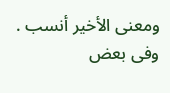ومعنى الأخير أنسب . وفى بعض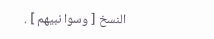النسخ [ وسوا نبيهم ] .